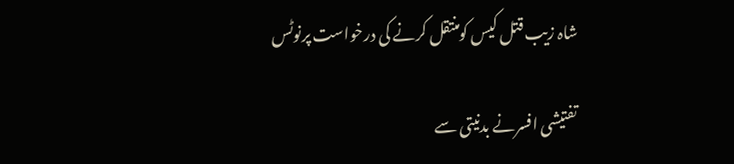شاہ زیب قتل کیس کومنتقل کرنے کی درخواست پرنوٹس

تفتیشی افسرنے بدنیتی سے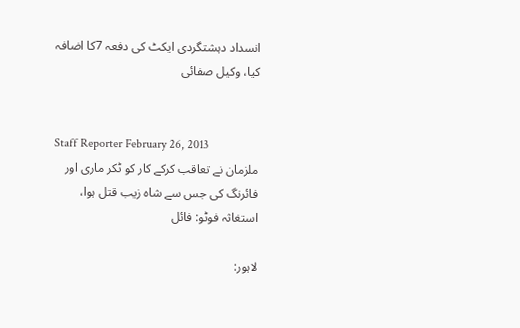انسداد دہشتگردی ایکٹ کی دفعہ 7کا اضافہ کیا، وکیل صفائی


Staff Reporter February 26, 2013
ملزمان نے تعاقب کرکے کار کو ٹکر ماری اور فائرنگ کی جس سے شاہ زیب قتل ہوا، استغاثہ فوٹو: فائل

لاہور: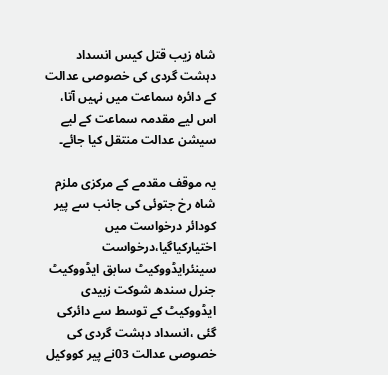شاہ زیب قتل کیس انسداد دہشت گردی کی خصوصی عدالت کے دائرہ سماعت میں نہیں آتا، اس لیے مقدمہ سماعت کے لیے سیشن عدالت منتقل کیا جائے۔

یہ موقف مقدمے کے مرکزی ملزم شاہ رخ جتوئی کی جانب سے پیر کودائر درخواست میں اختیارکیاگیا،درخواست سینئرایڈووکیٹ سابق ایڈووکیٹ جنرل سندھ شوکت زبیدی ایڈووکیٹ کے توسط سے دائرکی گئی ،انسداد دہشت گردی کی خصوصی عدالت 03نے پیر کووکیل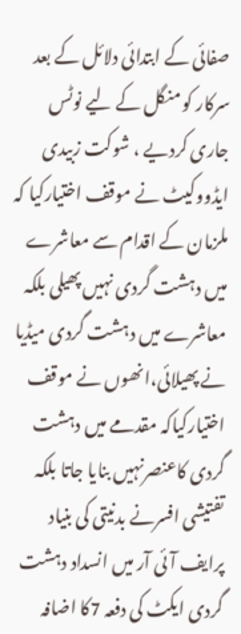صفائی کے ابتدائی دلائل کے بعد سرکار کو منگل کے لیے نوٹس جاری کردیے ، شوکت زبیدی ایڈووکیٹ نے موقف اختیارکیا کہ ملزمان کے اقدام سے معاشرے میں دہشت گردی نہیں پھیلی بلکہ معاشرے میں دہشت گردی میڈیا نے پھیلائی،انھوں نے موقف اختیارکیاکہ مقدمے میں دہشت گردی کاعنصرنہیں بنایا جاتا بلکہ تفتیشی افسرنے بدنیتی کی بنیاد پرایف آئی آر میں انسداد دہشت گردی ایکٹ کی دفعہ 7کا اضافہ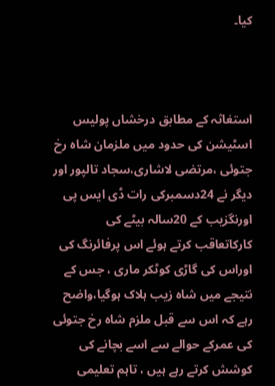کیا۔



استغاثہ کے مطابق درخشاں پولیس اسٹیشن کی حدود میں ملزمان شاہ رخ جتوئی ،مرتضی لاشاری،سجاد تالپور اور دیگر نے 24دسمبرکی رات ڈی ایس پی اورنگزیب کے 20سالہ بیٹے کی کارکاتعاقب کرتے ہوئے اس پرفائرنگ کی اوراس کی گاڑی کوٹکر ماری ، جس کے نتیجے میں شاہ زیب ہلاک ہوگیا،واضح رہے کہ اس سے قبل ملزم شاہ رخ جتوئی کی عمرکے حوالے سے اسے بچانے کی کوشش کرتے رہے ہیں ، تاہم تعلیمی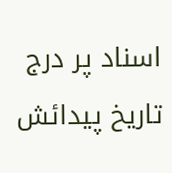اسناد پر درج تاریخ پیدائش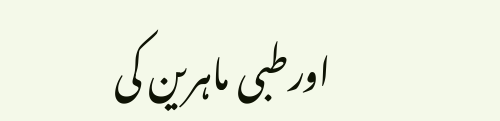اورطبی ماہرین کی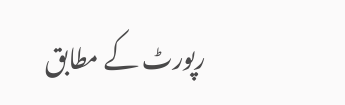رپورٹ کے مطابق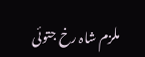ملزم شاہ رخ جتوئی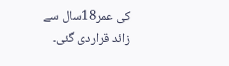کی عمر18سال سے زائد قراردی گئی۔